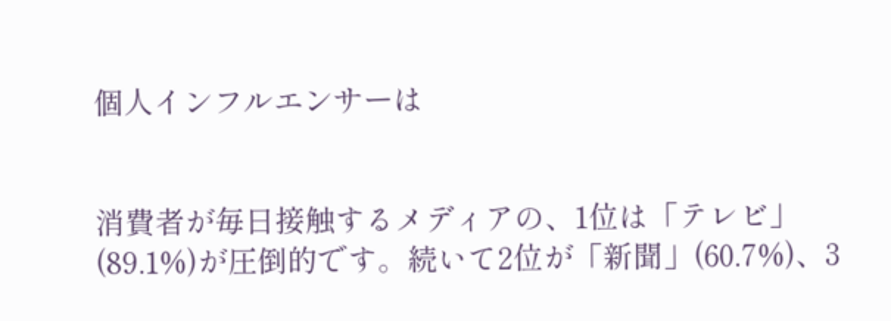個人インフルエンサーは


消費者が毎日接触するメディアの、1位は「テレビ」(89.1%)が圧倒的です。続いて2位が「新聞」(60.7%)、3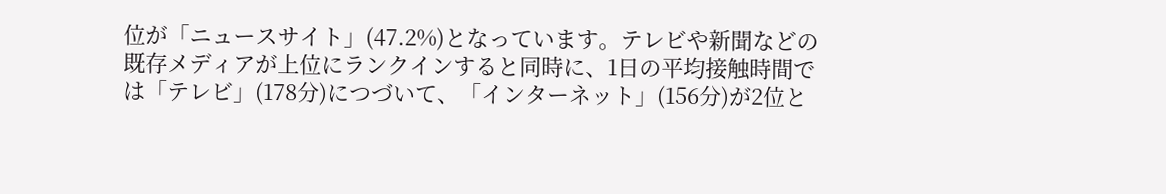位が「ニュースサイト」(47.2%)となっています。テレビや新聞などの既存メディアが上位にランクインすると同時に、1日の平均接触時間では「テレビ」(178分)につづいて、「インターネット」(156分)が2位と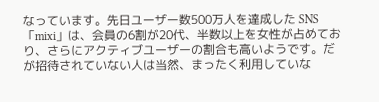なっています。先日ユーザー数500万人を達成した SNS「mixi」は、会員の6割が20代、半数以上を女性が占めており、さらにアクティブユーザーの割合も高いようです。だが招待されていない人は当然、まったく利用していな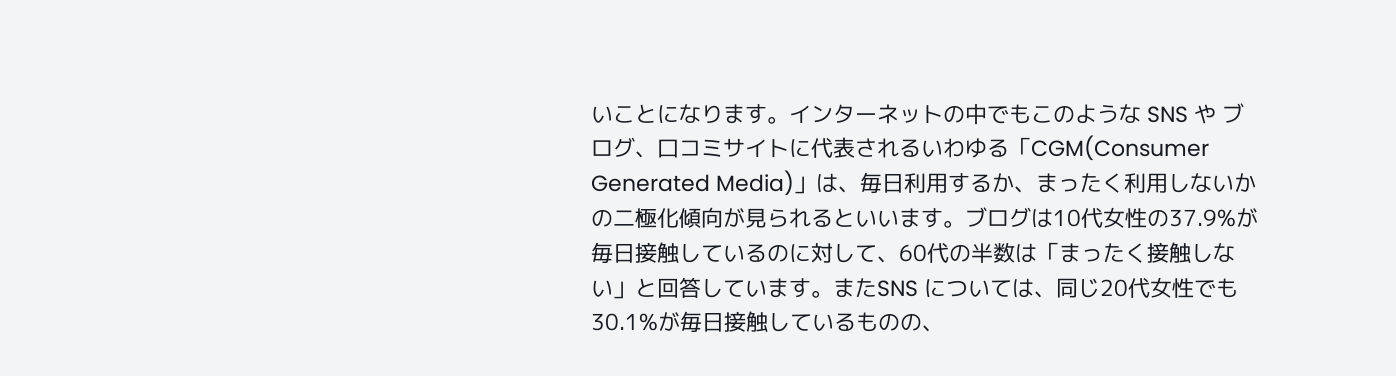いことになります。インターネットの中でもこのような SNS や ブログ、口コミサイトに代表されるいわゆる「CGM(Consumer Generated Media)」は、毎日利用するか、まったく利用しないかの二極化傾向が見られるといいます。ブログは10代女性の37.9%が毎日接触しているのに対して、60代の半数は「まったく接触しない」と回答しています。またSNS については、同じ20代女性でも30.1%が毎日接触しているものの、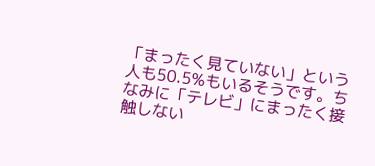「まったく見ていない」という人も50.5%もいるそうです。ちなみに「テレビ」にまったく接触しない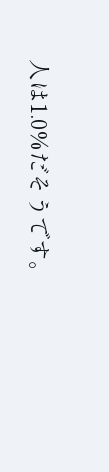人は1.0%だそうです。